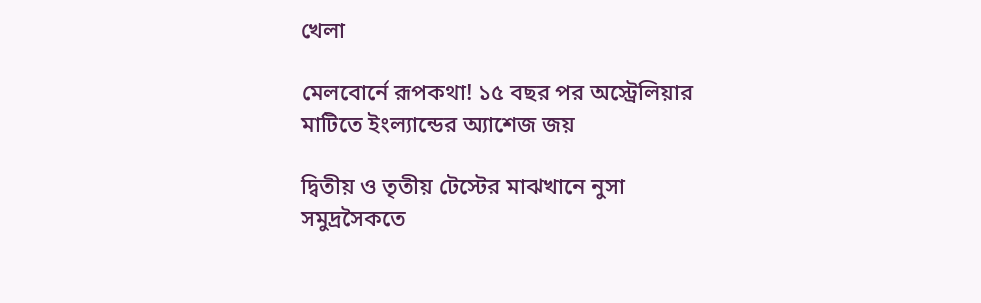খেলা

মেলবোর্নে রূপকথা! ১৫ বছর পর অস্ট্রেলিয়ার মাটিতে ইংল্যান্ডের অ্যাশেজ জয়

দ্বিতীয় ও তৃতীয় টেস্টের মাঝখানে নুসা সমুদ্রসৈকতে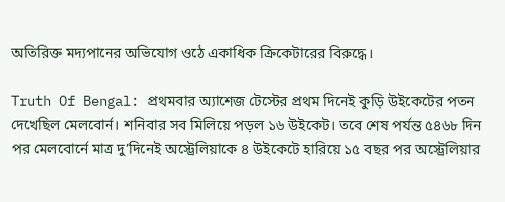অতিরিক্ত মদ্যপানের অভিযোগ ওঠে একাধিক ক্রিকেটারের বিরুদ্ধে।

Truth Of Bengal: প্রথমবার অ্যাশেজ টেস্টের প্রথম দিনেই কুড়ি উইকেটের পতন দেখেছিল মেলবোর্ন। শনিবার সব মিলিয়ে পড়ল ১৬ উইকেট। তবে শেষ পর্যন্ত ৫৪৬৮ দিন পর মেলবোর্নে মাত্র দু’দিনেই অস্ট্রেলিয়াকে ৪ উইকেটে হারিয়ে ১৫ বছর পর অস্ট্রেলিয়ার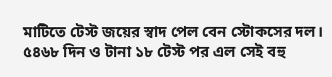মাটিতে টেস্ট জয়ের স্বাদ পেল বেন স্টোকসের দল। ৫৪৬৮ দিন ও টানা ১৮ টেস্ট পর এল সেই বহু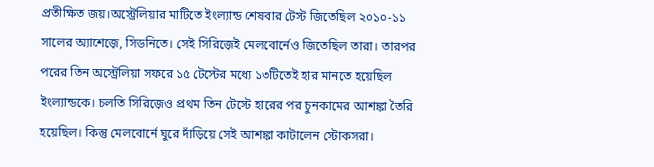প্রতীক্ষিত জয়।অস্ট্রেলিয়ার মাটিতে ইংল্যান্ড শেষবার টেস্ট জিতেছিল ২০১০-১১ সালের অ্যাশেজ়ে, সিডনিতে। সেই সিরিজ়েই মেলবোর্নেও জিতেছিল তারা। তারপর পরের তিন অস্ট্রেলিয়া সফরে ১৫ টেস্টের মধ্যে ১৩টিতেই হার মানতে হয়েছিল ইংল্যান্ডকে। চলতি সিরিজ়েও প্রথম তিন টেস্টে হারের পর চুনকামের আশঙ্কা তৈরি হয়েছিল। কিন্তু মেলবোর্নে ঘুরে দাঁড়িয়ে সেই আশঙ্কা কাটালেন স্টোকসরা।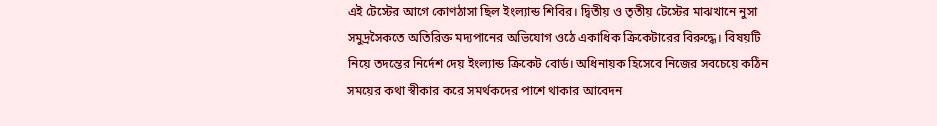এই টেস্টের আগে কোণঠাসা ছিল ইংল্যান্ড শিবির। দ্বিতীয় ও তৃতীয় টেস্টের মাঝখানে নুসা সমুদ্রসৈকতে অতিরিক্ত মদ্যপানের অভিযোগ ওঠে একাধিক ক্রিকেটারের বিরুদ্ধে। বিষয়টি নিয়ে তদন্তের নির্দেশ দেয় ইংল্যান্ড ক্রিকেট বোর্ড। অধিনায়ক হিসেবে নিজের সবচেয়ে কঠিন সময়ের কথা স্বীকার করে সমর্থকদের পাশে থাকার আবেদন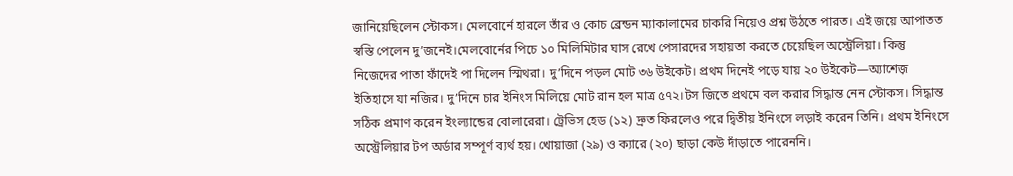জানিয়েছিলেন স্টোকস। মেলবোর্নে হারলে তাঁর ও কোচ ব্রেন্ডন ম্যাকালামের চাকরি নিয়েও প্রশ্ন উঠতে পারত। এই জয়ে আপাতত স্বস্তি পেলেন দু’জনেই।মেলবোর্নের পিচে ১০ মিলিমিটার ঘাস রেখে পেসারদের সহায়তা করতে চেয়েছিল অস্ট্রেলিয়া। কিন্তু নিজেদের পাতা ফাঁদেই পা দিলেন স্মিথরা। দু’দিনে পড়ল মোট ৩৬ উইকেট। প্রথম দিনেই পড়ে যায় ২০ উইকেট—অ্যাশেজ় ইতিহাসে যা নজির। দু’দিনে চার ইনিংস মিলিয়ে মোট রান হল মাত্র ৫৭২।টস জিতে প্রথমে বল করার সিদ্ধান্ত নেন স্টোকস। সিদ্ধান্ত সঠিক প্রমাণ করেন ইংল্যান্ডের বোলারেরা। ট্রেভিস হেড (১২) দ্রুত ফিরলেও পরে দ্বিতীয় ইনিংসে লড়াই করেন তিনি। প্রথম ইনিংসে অস্ট্রেলিয়ার টপ অর্ডার সম্পূর্ণ ব্যর্থ হয়। খোয়াজা (২৯) ও ক্যারে (২০) ছাড়া কেউ দাঁড়াতে পারেননি।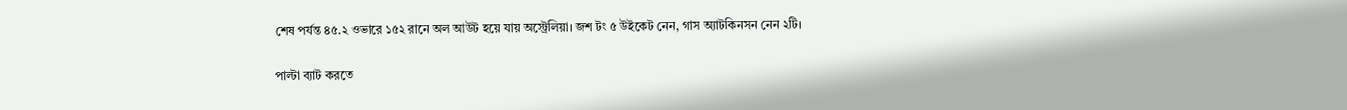শেষ পর্যন্ত ৪৫.২ ওভারে ১৫২ রানে অল আউট হয়ে যায় অস্ট্রেলিয়া। জশ টং ৫ উইকেট নেন, গাস অ্যাটকিনসন নেন ২টি।

পাল্টা ব্যাট করতে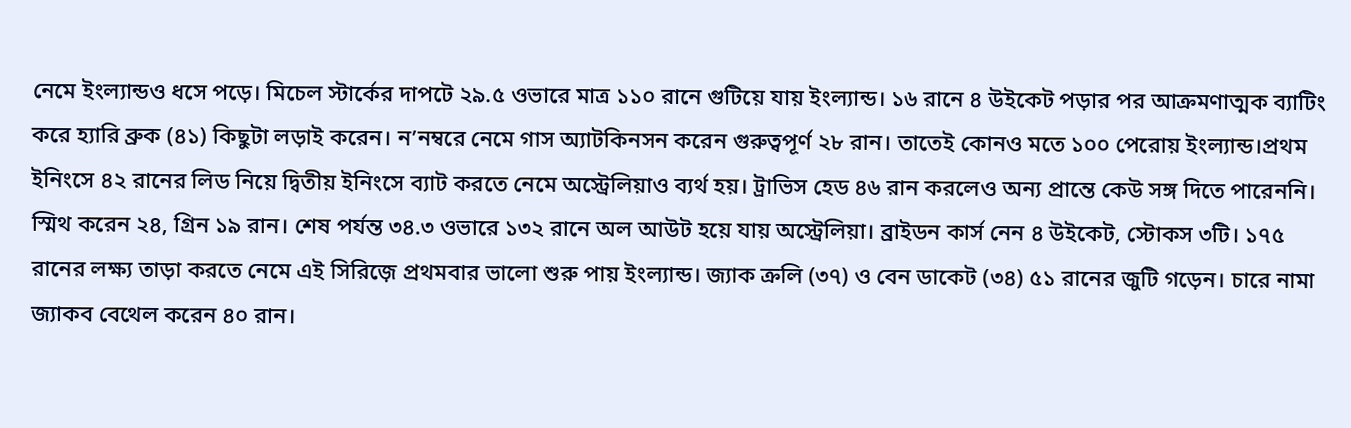নেমে ইংল্যান্ডও ধসে পড়ে। মিচেল স্টার্কের দাপটে ২৯.৫ ওভারে মাত্র ১১০ রানে গুটিয়ে যায় ইংল্যান্ড। ১৬ রানে ৪ উইকেট পড়ার পর আক্রমণাত্মক ব্যাটিং করে হ্যারি ব্রুক (৪১) কিছুটা লড়াই করেন। ন’নম্বরে নেমে গাস অ্যাটকিনসন করেন গুরুত্বপূর্ণ ২৮ রান। তাতেই কোনও মতে ১০০ পেরোয় ইংল্যান্ড।প্রথম ইনিংসে ৪২ রানের লিড নিয়ে দ্বিতীয় ইনিংসে ব্যাট করতে নেমে অস্ট্রেলিয়াও ব্যর্থ হয়। ট্রাভিস হেড ৪৬ রান করলেও অন্য প্রান্তে কেউ সঙ্গ দিতে পারেননি। স্মিথ করেন ২৪, গ্রিন ১৯ রান। শেষ পর্যন্ত ৩৪.৩ ওভারে ১৩২ রানে অল আউট হয়ে যায় অস্ট্রেলিয়া। ব্রাইডন কার্স নেন ৪ উইকেট, স্টোকস ৩টি। ১৭৫ রানের লক্ষ্য তাড়া করতে নেমে এই সিরিজ়ে প্রথমবার ভালো শুরু পায় ইংল্যান্ড। জ্যাক ক্রলি (৩৭) ও বেন ডাকেট (৩৪) ৫১ রানের জুটি গড়েন। চারে নামা জ্যাকব বেথেল করেন ৪০ রান।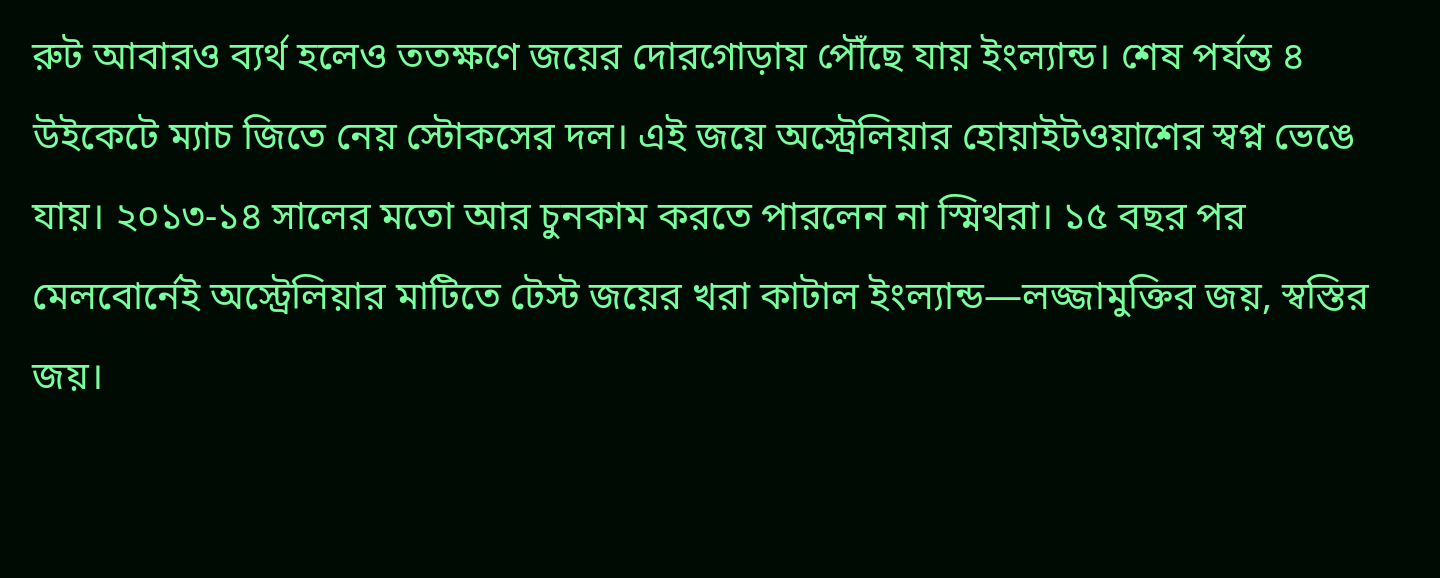রুট আবারও ব্যর্থ হলেও ততক্ষণে জয়ের দোরগোড়ায় পৌঁছে যায় ইংল্যান্ড। শেষ পর্যন্ত ৪ উইকেটে ম্যাচ জিতে নেয় স্টোকসের দল। এই জয়ে অস্ট্রেলিয়ার হোয়াইটওয়াশের স্বপ্ন ভেঙে যায়। ২০১৩-১৪ সালের মতো আর চুনকাম করতে পারলেন না স্মিথরা। ১৫ বছর পর মেলবোর্নেই অস্ট্রেলিয়ার মাটিতে টেস্ট জয়ের খরা কাটাল ইংল্যান্ড—লজ্জামুক্তির জয়, স্বস্তির জয়।